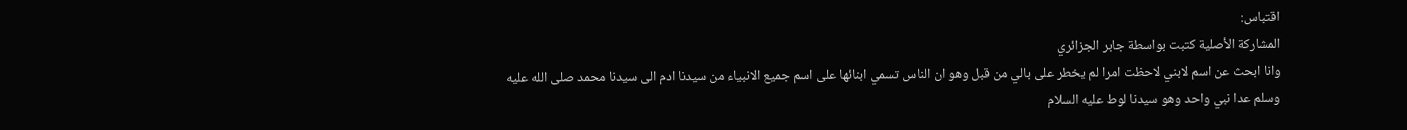اقتباس:
المشاركة الأصلية كتبت بواسطة جابر الجزائري
وانا ابحث عن اسم لابني لاحظت امرا لم يخطر على بالي من قبل وهو ان الناس تسمي ابنائها على اسم جميع الانبياء من سيدنا ادم الى سيدنا محمد صلى الله عليه وسلم عدا نبي واحد وهو سيدنا لوط عليه السلام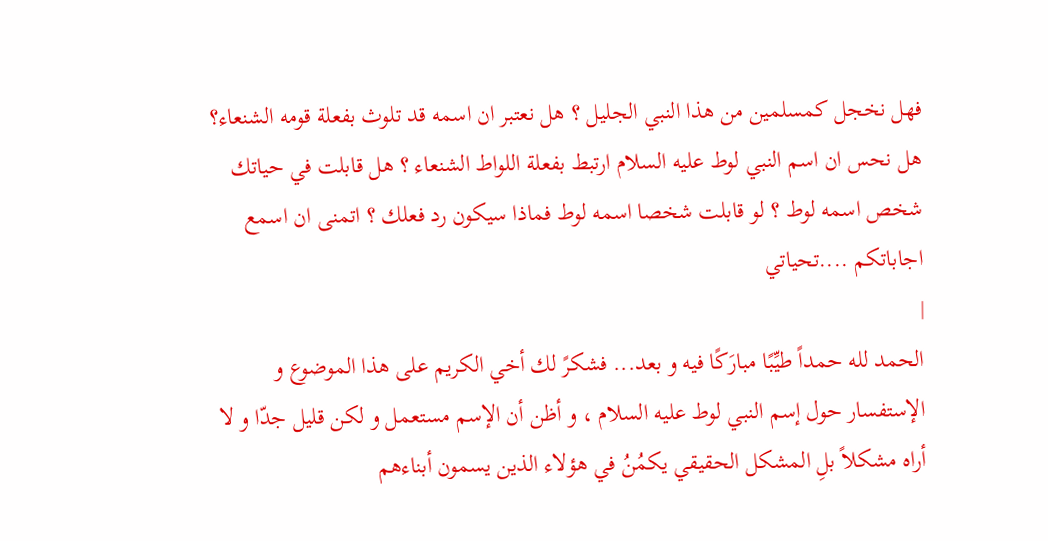فهل نخجل كمسلمين من هذا النبي الجليل ؟ هل نعتبر ان اسمه قد تلوث بفعلة قومه الشنعاء؟ هل نحس ان اسم النبي لوط عليه السلام ارتبط بفعلة اللواط الشنعاء ؟ هل قابلت في حياتك شخص اسمه لوط ؟ لو قابلت شخصا اسمه لوط فماذا سيكون رد فعلك ؟ اتمنى ان اسمع اجاباتكم ....تحياتي
|
الحمد لله حمداً طيِّبًا مبارَكًا فيه و بعد... فشكرً لك أخي الكريم على هذا الموضوع و الإستفسار حول إسم النبي لوط عليه السلام ، و أظن أن الإسم مستعمل و لكن قليل جدّا و لا أراه مشكلاً بلِ المشكل الحقيقي يكمُنُ في هؤلاء الذين يسمون أبناءهم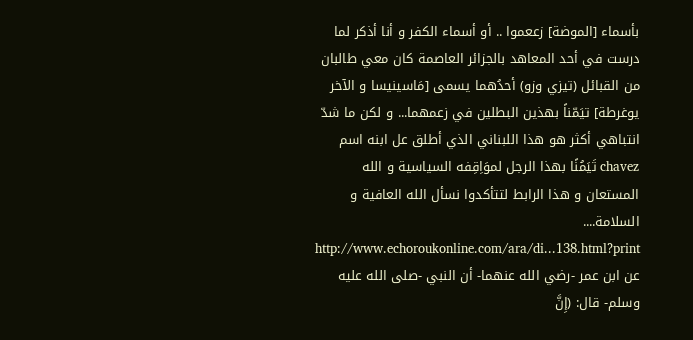بأسماء [الموضة] زععموا .. أو أسماء الكفر و أنا أذكر لما درست في أحد المعاهد بالجزائر العاصمة كان معي طالبان من القبائل (تيزي وزو) أحدُهما يسمى [مَاسينيسا و الآخر يوغرطة] تيَمّناً بهذين البطلين في زعمهما... و لكن ما شدّ انتباهي أكثر هو هذا اللبناني الذي أطلق عل ابنه اسم chavez تَيَمُنًا بهذا الرجل لموَاِقِفه السياسية و الله المستعان و هذا الرابط لتتأكدوا نسأل الله العافية و السلامة.... http://www.echoroukonline.com/ara/di...138.html?print عن ابن عمر -رضي الله عنهما- أن النبي -صلى الله عليه وسلم- قال: (إِنَّ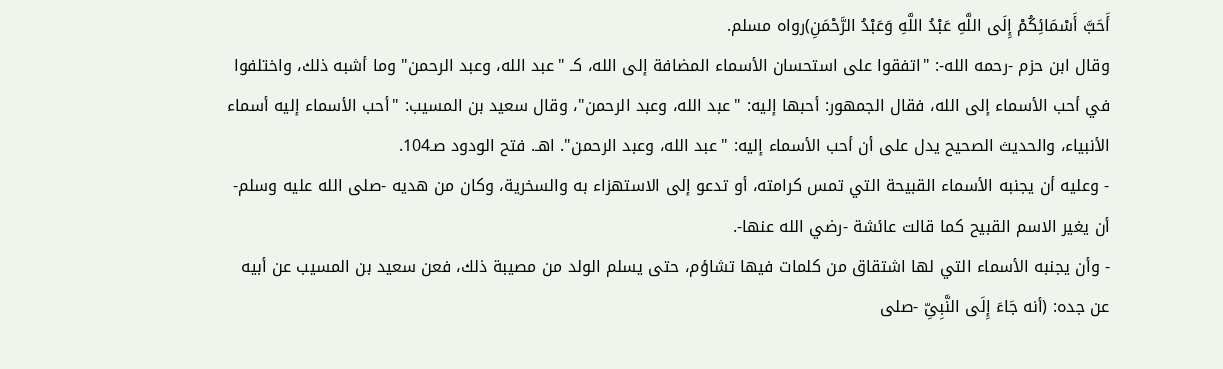أَحَبَّ أَسْمَائِكُمْ إِلَى اللَّهِ عَبْدُ اللَّهِ وَعَبْدُ الرَّحْمَنِ)رواه مسلم.
وقال ابن حزم -رحمه الله-: "اتفقوا على استحسان الأسماء المضافة إلى الله، كـ "عبد الله، وعبد الرحمن" وما أشبه ذلك، واختلفوا في أحب الأسماء إلى الله، فقال الجمهور: أحبها إليه: "عبد الله، وعبد الرحمن"، وقال سعيد بن المسيب: "أحب الأسماء إليه أسماء الأنبياء، والحديث الصحيح يدل على أن أحب الأسماء إليه: "عبد الله، وعبد الرحمن". اهـ. فتح الودود صـ104.
- وعليه أن يجنبه الأسماء القبيحة التي تمس كرامته، أو تدعو إلى الاستهزاء به والسخرية، وكان من هديه -صلى الله عليه وسلم- أن يغير الاسم القبيح كما قالت عائشة -رضي الله عنها-.
- وأن يجنبه الأسماء التي لها اشتقاق من كلمات فيها تشاؤم، حتى يسلم الولد من مصيبة ذلك، فعن سعيد بن المسيب عن أبيه عن جده: (أنه جَاءَ إِلَى النَّبِىِّ -صلى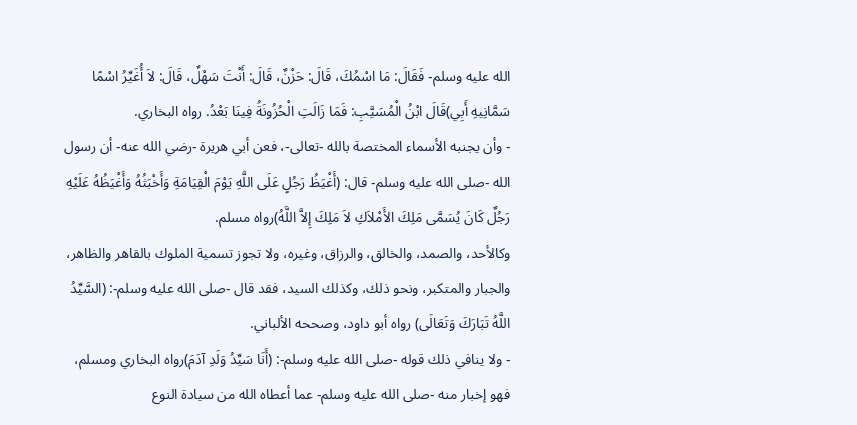الله عليه وسلم- فَقَالَ: مَا اسْمُكَ، قَالَ: حَزْنٌ، قَالَ: أَنْتَ سَهْلٌ، قَالَ: لاَ أُغَيِّرُ اسْمًا سَمَّانِيهِ أَبِي)قَالَ ابْنُ الْمُسَيَّبِ: فَمَا زَالَتِ الْحُزُونَةُ فِينَا بَعْدُ. رواه البخاري.
- وأن يجنبه الأسماء المختصة بالله -تعالى-، فعن أبي هريرة -رضي الله عنه- أن رسول الله -صلى الله عليه وسلم- قال: (أَغْيَظُ رَجُلٍ عَلَى اللَّهِ يَوْمَ الْقِيَامَةِ وَأَخْبَثُهُ وَأَغْيَظُهُ عَلَيْهِ رَجُلٌ كَانَ يُسَمَّى مَلِكَ الأَمْلاَكِ لاَ مَلِكَ إِلاَّ اللَّهُ)رواه مسلم.
وكالأحد، والصمد، والخالق، والرزاق، وغيره، ولا تجوز تسمية الملوك بالقاهر والظاهر، والجبار والمتكبر، ونحو ذلك، وكذلك السيد، فقد قال -صلى الله عليه وسلم-: (السَّيِّدُ اللَّهُ تَبَارَكَ وَتَعَالَى) رواه أبو داود، وصححه الألباني.
- ولا ينافي ذلك قوله -صلى الله عليه وسلم-: (أَنَا سَيِّدُ وَلَدِ آدَمَ)رواه البخاري ومسلم، فهو إخبار منه -صلى الله عليه وسلم- عما أعطاه الله من سيادة النوع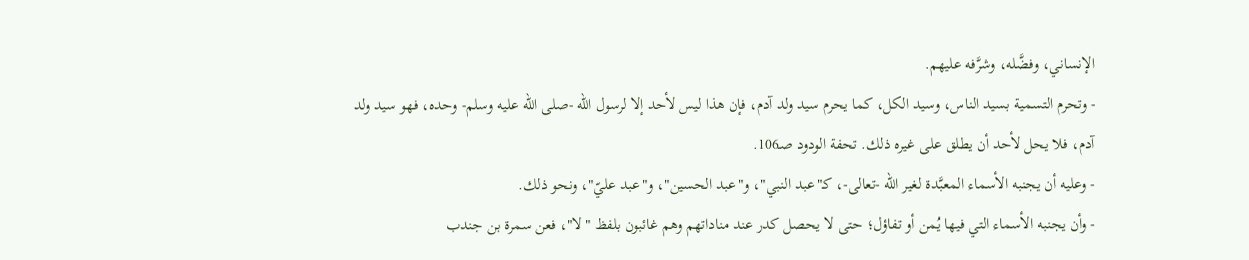الإنساني، وفضَّله، وشرَّفه عليهم.
- وتحرم التسمية بسيد الناس، وسيد الكل، كما يحرم سيد ولد آدم، فإن هذا ليس لأحد إلا لرسول الله -صلى الله عليه وسلم- وحده، فهو سيد ولد آدم، فلا يحل لأحد أن يطلق على غيره ذلك. تحفة الودود صـ106.
- وعليه أن يجنبه الأسماء المعبَّدة لغير الله -تعالى-، كـ"عبد النبي"، و"عبد الحسين"، و"عبد عليّ"، ونحو ذلك.
- وأن يجنبه الأسماء التي فيها يُمن أو تفاؤل؛ حتى لا يحصل كدر عند مناداتهم وهم غائبون بلفظ "لا"، فعن سمرة بن جندب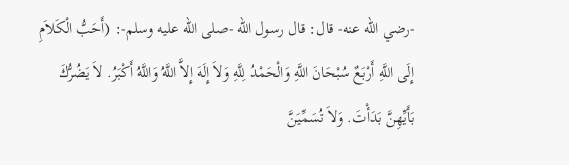-رضي الله عنه- قال: قال رسول الله -صلى الله عليه وسلم-: (أَحَبُّ الْكَلاَمِ إِلَى اللَّهِ أَرْبَعٌ سُبْحَانَ اللَّهِ وَالْحَمْدُ لِلَّهِ وَلاَ إِلَهَ إِلاَّ اللَّهُ وَاللَّهُ أَكْبَرُ. لاَ يَضُرُّكَ بَأَيِّهِنَّ بَدَأْتَ. وَلاَ تُسَمِّيَنَّ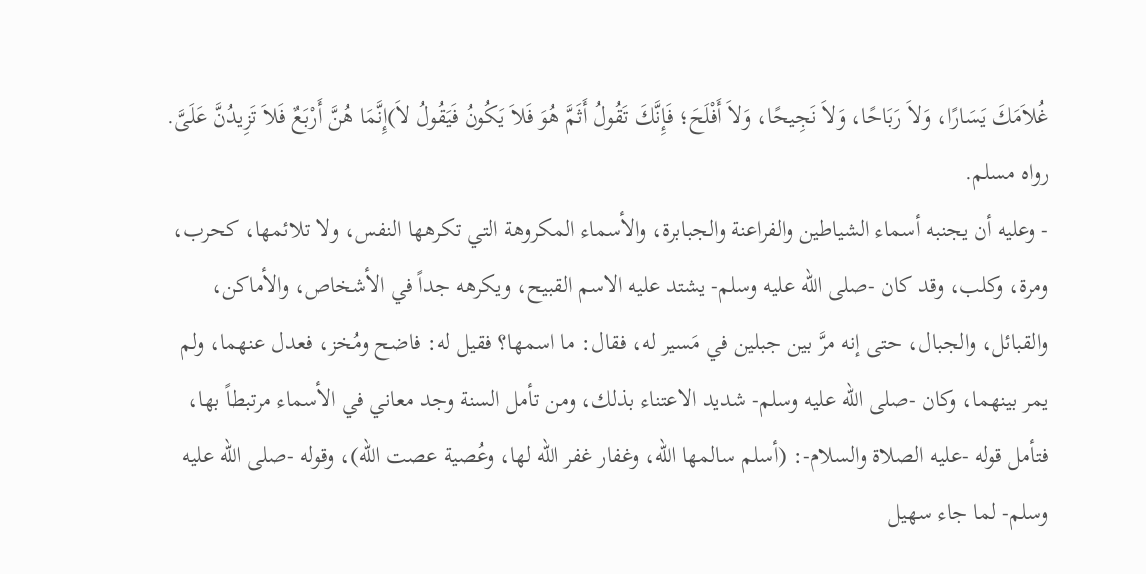غُلاَمَكَ يَسَارًا، وَلاَ رَبَاحًا، وَلاَ نَجِيحًا، وَلاَ أَفْلَحَ؛ فَإِنَّكَ تَقُولُ أَثَمَّ هُوَ فَلاَ يَكُونُ فَيَقُولُ لاَ)إِنَّمَا هُنَّ أَرْبَعٌ فَلاَ تَزِيدُنَّ عَلَىَّ. رواه مسلم.
- وعليه أن يجنبه أسماء الشياطين والفراعنة والجبابرة، والأسماء المكروهة التي تكرهها النفس، ولا تلائمها، كحرب، ومرة، وكلب، وقد كان -صلى الله عليه وسلم- يشتد عليه الاسم القبيح، ويكرهه جداً في الأشخاص، والأماكن، والقبائل، والجبال، حتى إنه مرَّ بين جبلين في مَسير له، فقال: ما اسمها؟ فقيل له: فاضح ومُخز، فعدل عنهما، ولم يمر بينهما، وكان -صلى الله عليه وسلم- شديد الاعتناء بذلك، ومن تأمل السنة وجد معاني في الأسماء مرتبطاً بها، فتأمل قوله -عليه الصلاة والسلام-: (أسلم سالمها الله، وغفار غفر الله لها، وعُصية عصت الله)، وقوله -صلى الله عليه وسلم- لما جاء سهيل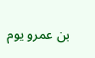بن عمرو يوم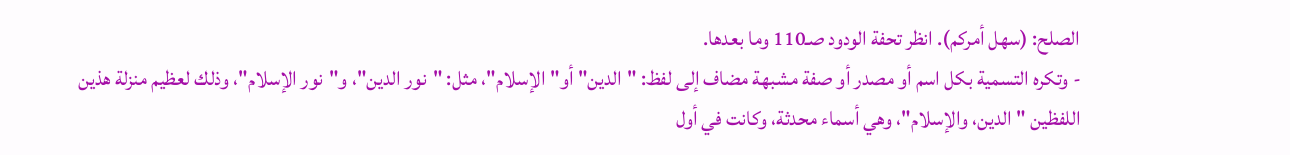الصلح: (سهل أمركم). انظر تحفة الودود صـ110 وما بعدها.
- وتكره التسمية بكل اسم أو مصدر أو صفة مشبهة مضاف إلى لفظ: "الدين" أو"الإسلام"، مثل: "نور الدين"، و"نور الإسلام"، وذلك لعظيم منزلة هذين اللفظين "الدين، والإسلام"، وهي أسماء محدثة، وكانت في أول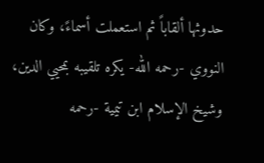حدوثها ألقاباً ثم استعملت أسماءً، وكان النووي -رحمه الله- يكره تلقيبه بمحيي الدين، وشيخ الإسلام ابن تيمية -رحمه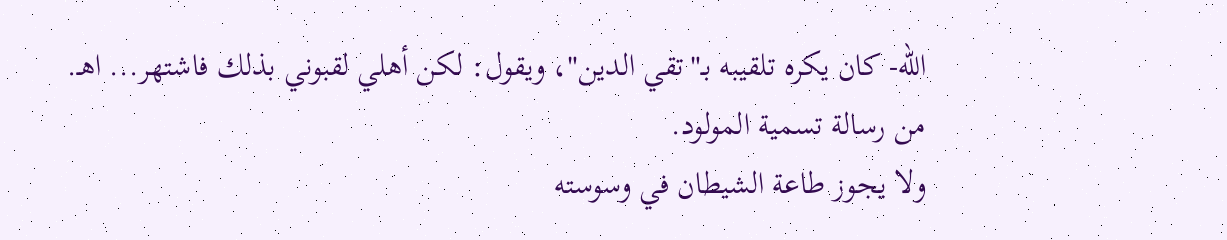الله- كان يكره تلقيبه بـ"تقي الدين"، ويقول: لكن أهلي لقبوني بذلك فاشتهر... اهـ. من رسالة تسمية المولود.
ولا يجوز طاعة الشيطان في وسوسته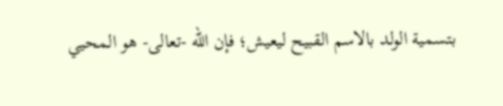بتسمية الولد بالاسم القبيح ليعيش؛ فإن الله -تعالى- هو المحيي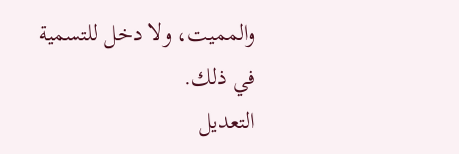والمميت، ولا دخل للتسمية في ذلك.
التعديل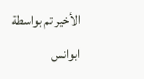الأخير تم بواسطة ابوانس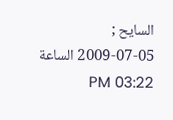السايح ; 05-07-2009 الساعة 03:22 PM